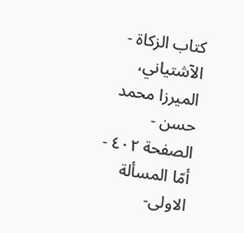كتاب الزكاة - الآشتياني، الميرزا محمد حسن - الصفحة ٤٠٢ - أمّا المسألة الاولى-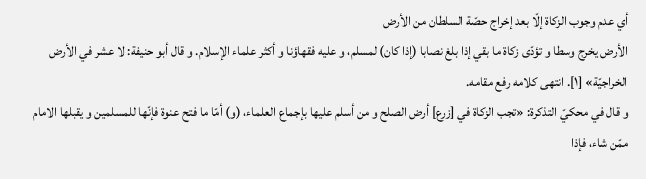أي عدم وجوب الزكاة إلّا بعد إخراج حصّة السلطان من الأرض
الأرض يخرج وسطا و تؤدّى زكاة ما بقي إذا بلغ نصابا (إذا كان) لمسلم، و عليه فقهاؤنا و أكثر علماء الإسلام. و قال أبو حنيفة: لا عشر في الأرض الخراجيّة» [١]. انتهى كلامه رفع مقامه.
و قال في محكيّ التذكرة: «تجب الزكاة في [زرع] أرض الصلح و من أسلم عليها بإجماع العلماء، (و) أمّا ما فتح عنوة فإنّها للمسلمين و يقبلها الامام ممّن شاء، فإذا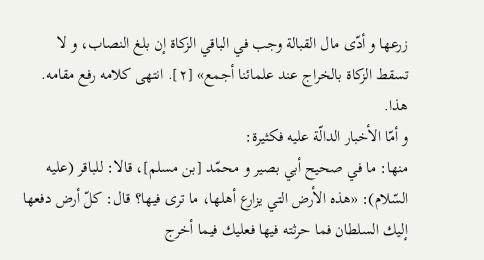زرعها و أدّى مال القبالة وجب في الباقي الزكاة إن بلغ النصاب، و لا تسقط الزكاة بالخراج عند علمائنا أجمع» [٢]. انتهى كلامه رفع مقامه. هذا.
و أمّا الأخبار الدالّة عليه فكثيرة:
منها: ما في صحيح أبي بصير و محمّد [بن مسلم]، قالا: للباقر (عليه السّلام): «هذه الأرض التي يزارع أهلها، ما ترى فيها؟ قال: كلّ أرض دفعها إليك السلطان فما حرثته فيها فعليك فيما أخرج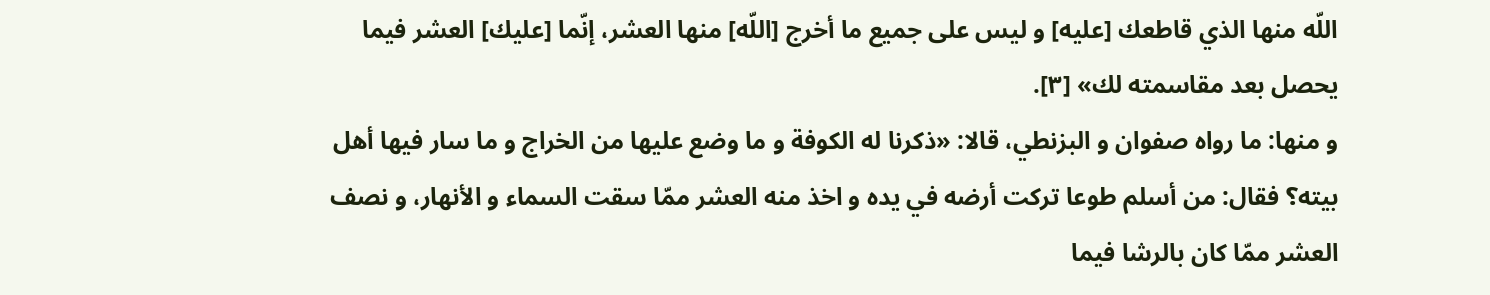اللّه منها الذي قاطعك [عليه] و ليس على جميع ما أخرج [اللّه] منها العشر، إنّما [عليك] العشر فيما يحصل بعد مقاسمته لك» [٣].
و منها: ما رواه صفوان و البزنطي، قالا: «ذكرنا له الكوفة و ما وضع عليها من الخراج و ما سار فيها أهل بيته؟ فقال: من أسلم طوعا تركت أرضه في يده و اخذ منه العشر ممّا سقت السماء و الأنهار، و نصف العشر ممّا كان بالرشا فيما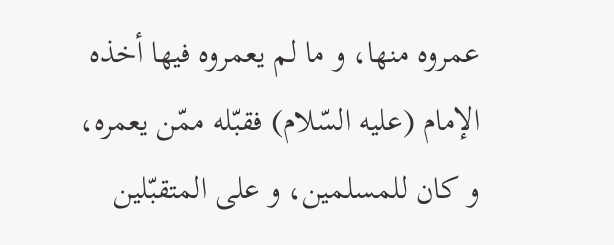عمروه منها، و ما لم يعمروه فيها أخذه الإمام (عليه السّلام) فقبّله ممّن يعمره، و كان للمسلمين، و على المتقبّلين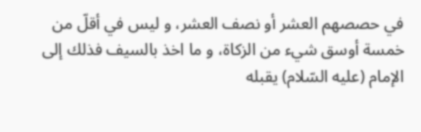في حصصهم العشر أو نصف العشر، و ليس في أقلّ من خمسة أوسق شيء من الزكاة، و ما اخذ بالسيف فذلك إلى الإمام (عليه السّلام) يقبله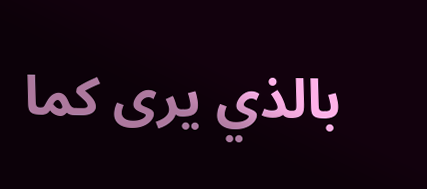بالذي يرى كما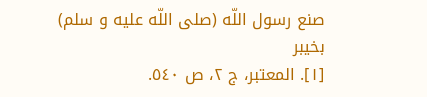صنع رسول اللّه (صلى اللّه عليه و سلم) بخيبر
[١]. المعتبر، ج ٢، ص ٥٤٠.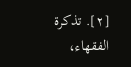[٢]. تذكرة الفقهاء،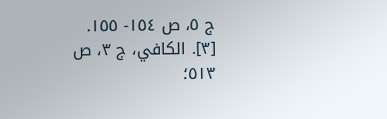ج ٥، ص ١٥٤- ١٥٥.
[٣]. الكافي، ج ٣، ص ٥١٣؛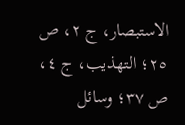الاستبصار، ج ٢، ص ٢٥؛ التهذيب، ج ٤، ص ٣٧؛ وسائل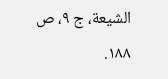الشيعة، ج ٩، ص ١٨٨.